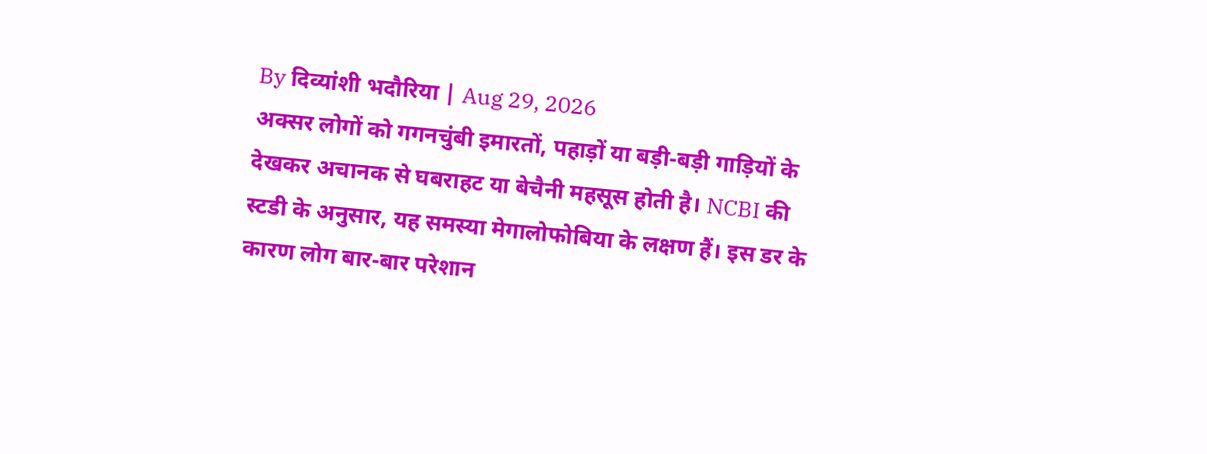By दिव्यांशी भदौरिया | Aug 29, 2026
अक्सर लोगों को गगनचुंबी इमारतों, पहाड़ों या बड़ी-बड़ी गाड़ियों के देखकर अचानक से घबराहट या बेचैनी महसूस होती है। NCBI की स्टडी के अनुसार, यह समस्या मेगालोफोबिया के लक्षण हैं। इस डर के कारण लोग बार-बार परेशान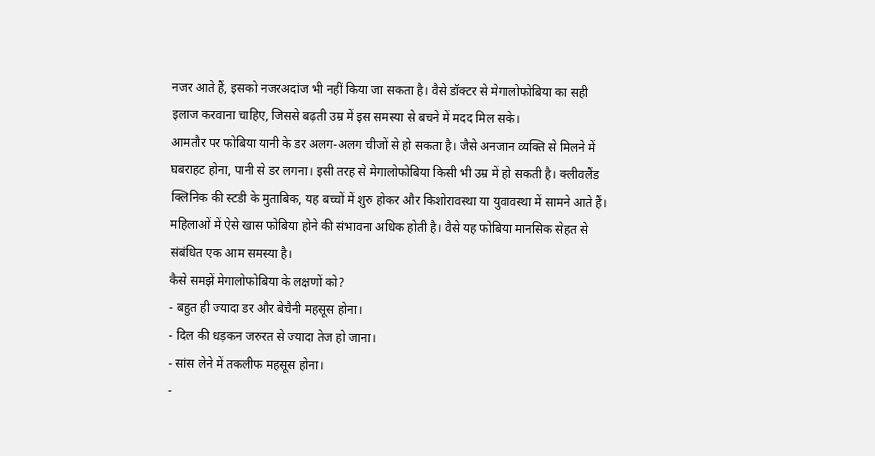नजर आते हैं, इसको नजरअदांज भी नहीं किया जा सकता है। वैसे डॉक्टर से मेगालोफोबिया का सही इलाज करवाना चाहिए, जिससे बढ़ती उम्र में इस समस्या से बचने में मदद मिल सके।
आमतौर पर फोबिया यानी के डर अलग-अलग चीजों से हो सकता है। जैसे अनजान व्यक्ति से मिलने में घबराहट होना, पानी से डर लगना। इसी तरह से मेगालोफोबिया किसी भी उम्र में हो सकती है। क्लीवलैंड क्लिनिक की स्टडी के मुताबिक, यह बच्चों में शुरु होकर और किशोरावस्था या युवावस्था में सामने आते हैं। महिलाओं में ऐसे खास फोबिया होने की संभावना अधिक होती है। वैसे यह फोबिया मानसिक सेहत से संबंधित एक आम समस्या है।
कैसे समझें मेगालोफोबिया के लक्षणों को?
- बहुत ही ज्यादा डर और बेचैनी महसूस होना।
- दिल की धड़कन जरुरत से ज्यादा तेज हो जाना।
- सांस लेने में तकलीफ महसूस होना।
-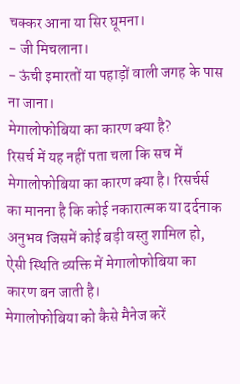चक्कर आना या सिर घूमना।
- जी मिचलाना।
- ऊंची इमारतों या पहाड़ों वाली जगह के पास ना जाना।
मेगालोफोबिया का कारण क्या है?
रिसर्च में यह नहीं पता चला कि सच में मेगालोफोबिया का कारण क्या है। रिसर्चर्स का मानना है कि कोई नकारात्मक या दर्दनाक अनुभव जिसमें कोई बड़ी वस्तु शामिल हो, ऐसी स्थिति व्यक्ति में मेगालोफोबिया का कारण बन जाती है।
मेगालोफोबिया को कैसे मैनेज करें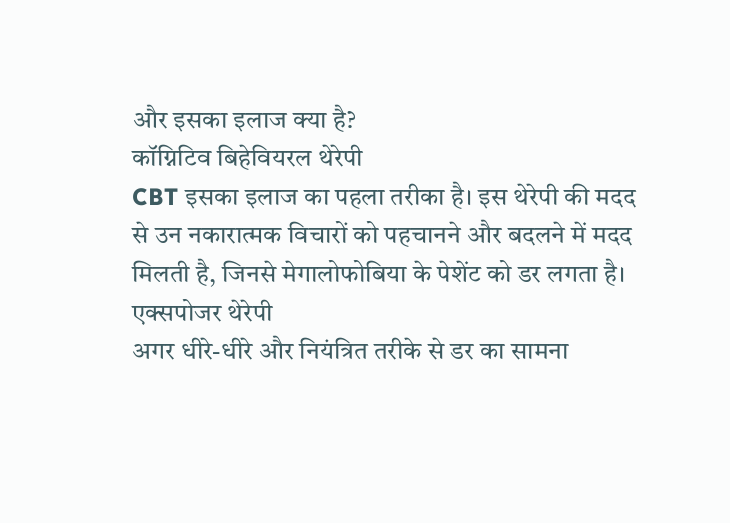और इसका इलाज क्या है?
कॉग्निटिव बिहेवियरल थेरेपी
CBT इसका इलाज का पहला तरीका है। इस थेरेपी की मदद से उन नकारात्मक विचारों को पहचानने और बदलने में मदद मिलती है, जिनसे मेगालोफोबिया के पेशेंट को डर लगता है।
एक्सपोजर थेरेपी
अगर धीरे-धीरे और नियंत्रित तरीके से डर का सामना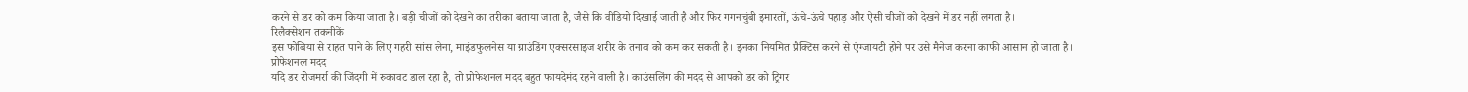करने से डर को कम किया जाता है। बड़ी चीजों को देखने का तरीका बताया जाता है, जैसे कि वीडियो दिखाई जाती है और फिर गगनचुंबी इमारतों, ऊंचे-ऊंचे पहाड़ और ऐसी चीजों को देखने में डर नहीं लगता है।
रिलैक्सेशन तकनीकें
इस फोबिया से राहत पाने के लिए गहरी सांस लेना, माइंडफुलनेस या ग्राउंडिंग एक्सरसाइज शरीर के तनाव को कम कर सकती है। इनका नियमित प्रैक्टिस करने से एंग्जायटी होने पर उसे मैनेज करना काफी आसान हो जाता है।
प्रोफेशनल मदद
यदि डर रोजमर्रा की जिंदगी में रुकावट डाल रहा है, तो प्रोफेशनल मदद बहुत फायदेमंद रहने वाली है। काउंसलिंग की मदद से आपको डर को ट्रिगर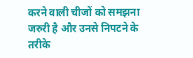करने वाली चीजों को समझना जरुरी है और उनसे निपटने के तरीके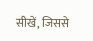सीखें, जिससे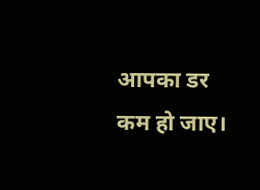आपका डर कम हो जाए।